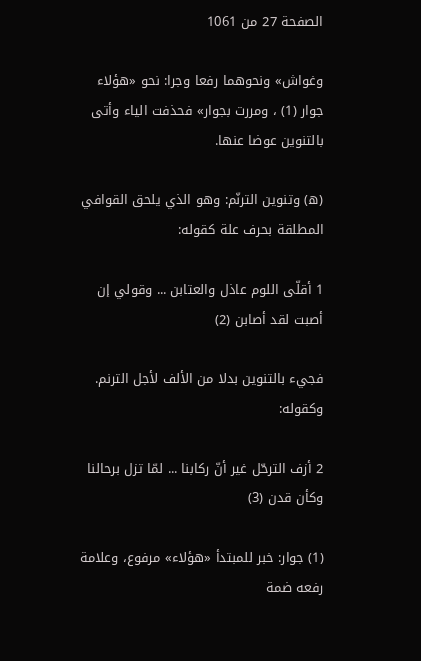الصفحة 27 من 1061

وغواش» ونحوهما رفعا وجرا: نحو «هؤلاء جوار (1) ، ومررت بجوار» فحذفت الياء وأتى بالتنوين عوضا عنها.

(ه) وتنوين الترنّم: وهو الذي يلحق القوافي المطلقة بحرف علة كقوله:

1 أقلّى اللوم عاذل والعتابن ... وقولي إن أصبت لقد أصابن (2)

فجيء بالتنوين بدلا من الألف لأجل الترنم. وكقوله:

2 أزف الترحّل غير أنّ ركابنا ... لمّا تزل برحالنا وكأن قدن (3)

(1) جوار: خبر للمبتدأ «هؤلاء» مرفوع، وعلامة رفعه ضمة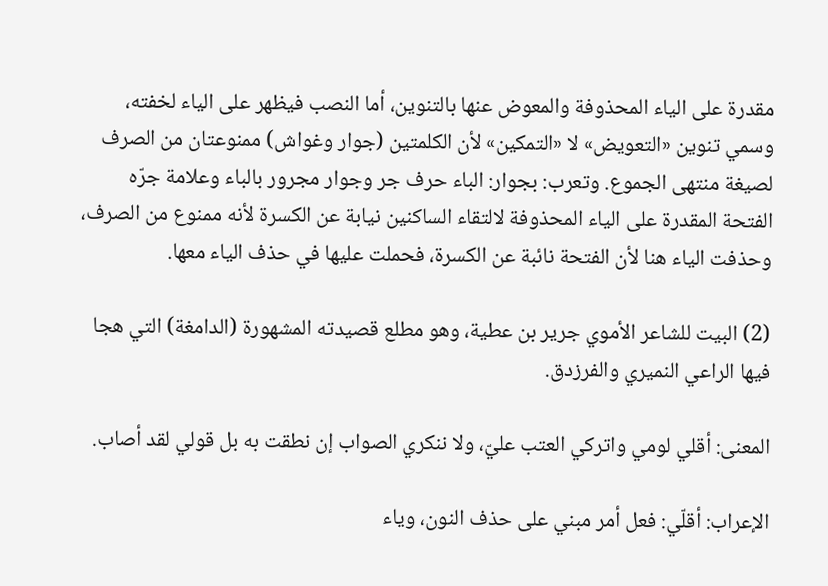مقدرة على الياء المحذوفة والمعوض عنها بالتنوين، أما النصب فيظهر على الياء لخفته، وسمي تنوين «التعويض» لا «التمكين» لأن الكلمتين (جوار وغواش) ممنوعتان من الصرف لصيغة منتهى الجموع. وتعرب: بجوار: الباء حرف جر وجوار مجرور بالباء وعلامة جرّه الفتحة المقدرة على الياء المحذوفة لالتقاء الساكنين نيابة عن الكسرة لأنه ممنوع من الصرف، وحذفت الياء هنا لأن الفتحة نائبة عن الكسرة، فحملت عليها في حذف الياء معها.

(2) البيت للشاعر الأموي جرير بن عطية، وهو مطلع قصيدته المشهورة (الدامغة) التي هجا فيها الراعي النميري والفرزدق.

المعنى: أقلي لومي واتركي العتب عليّ، ولا ننكري الصواب إن نطقت به بل قولي لقد أصاب.

الإعراب: أقلّي: فعل أمر مبني على حذف النون، وياء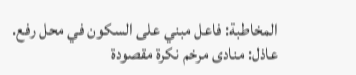المخاطبة: فاعل مبني على السكون في محل رفع. عاذل: منادى مرخم نكرة مقصودة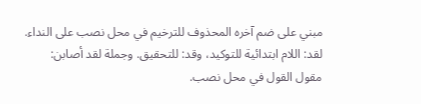مبني على ضم آخره المحذوف للترخيم في محل نصب على النداء. لقد: اللام ابتدائية للتوكيد، وقد: للتحقيق. وجملة لقد أصابن: مقول القول في محل نصب.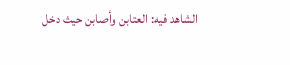الشاهد فيه: العتابن وأصابن حيث دخل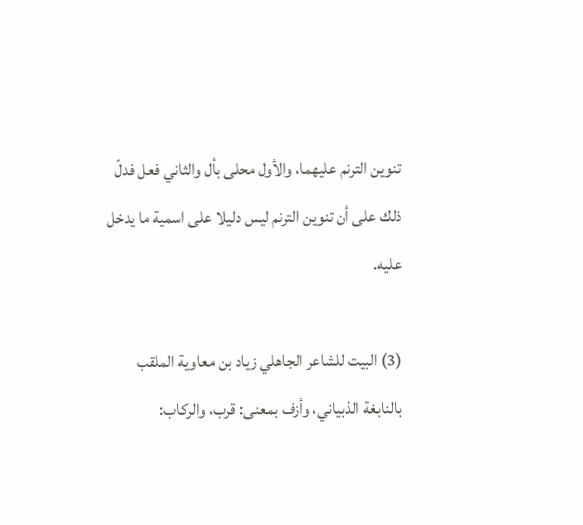تنوين الترنم عليهما، والأول محلى بأل والثاني فعل فدلّ ذلك على أن تنوين الترنم ليس دليلا على اسمية ما يدخل عليه.

(3) البيت للشاعر الجاهلي زياد بن معاوية الملقب بالنابغة الذبياني، وأزف بمعنى: قرب، والركاب: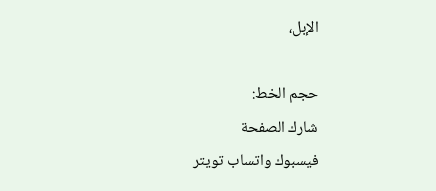الإبل،

حجم الخط:
شارك الصفحة
فيسبوك واتساب تويتر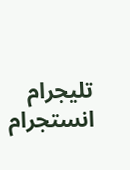تليجرام انستجرام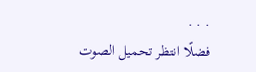. . .
فضلًا انتظر تحميل الصوت